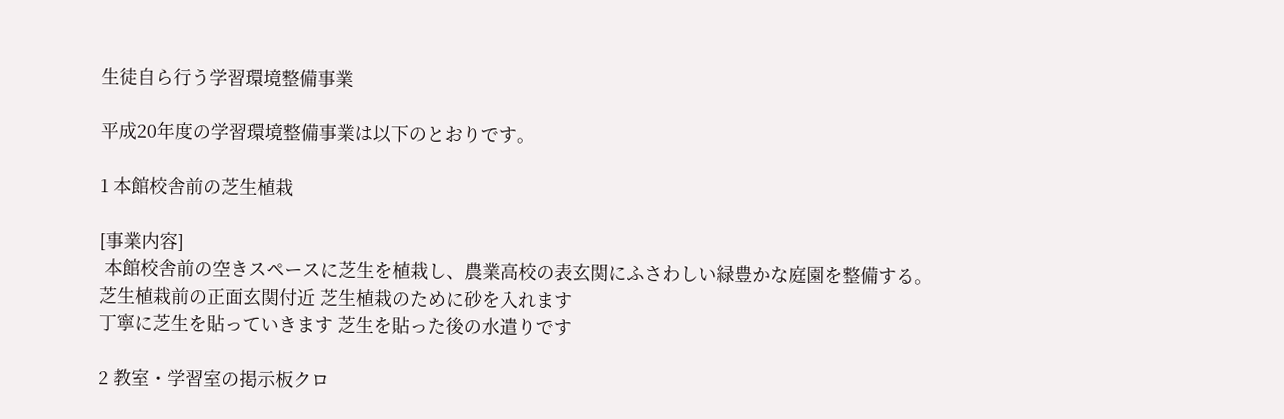生徒自ら行う学習環境整備事業

平成20年度の学習環境整備事業は以下のとおりです。

1 本館校舎前の芝生植栽

[事業内容]
 本館校舎前の空きスペースに芝生を植栽し、農業高校の表玄関にふさわしい緑豊かな庭園を整備する。
芝生植栽前の正面玄関付近 芝生植栽のために砂を入れます
丁寧に芝生を貼っていきます 芝生を貼った後の水遣りです

2 教室・学習室の掲示板クロ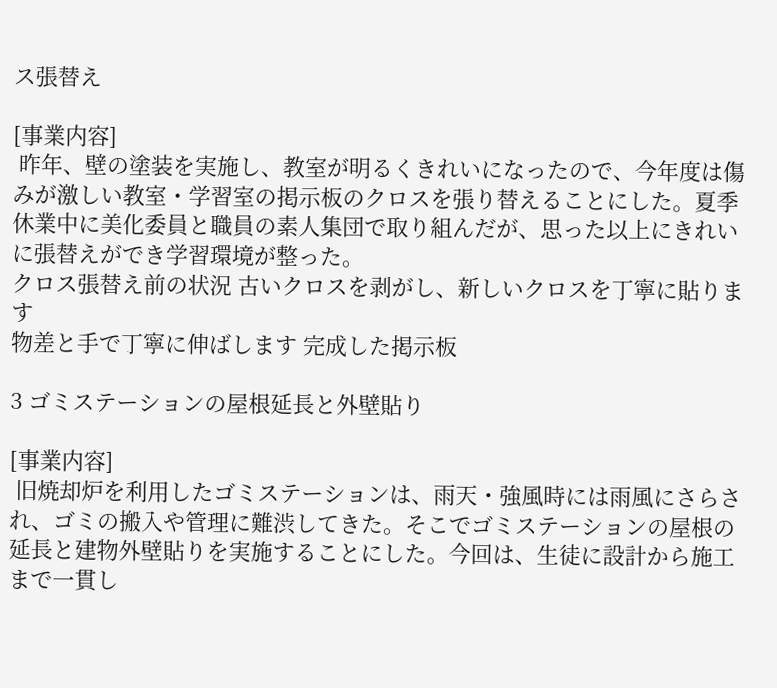ス張替え

[事業内容]
 昨年、壁の塗装を実施し、教室が明るくきれいになったので、今年度は傷みが激しい教室・学習室の掲示板のクロスを張り替えることにした。夏季休業中に美化委員と職員の素人集団で取り組んだが、思った以上にきれいに張替えができ学習環境が整った。
クロス張替え前の状況 古いクロスを剥がし、新しいクロスを丁寧に貼ります
物差と手で丁寧に伸ばします 完成した掲示板

3 ゴミステーションの屋根延長と外壁貼り

[事業内容]
 旧焼却炉を利用したゴミステーションは、雨天・強風時には雨風にさらされ、ゴミの搬入や管理に難渋してきた。そこでゴミステーションの屋根の延長と建物外壁貼りを実施することにした。今回は、生徒に設計から施工まで一貫し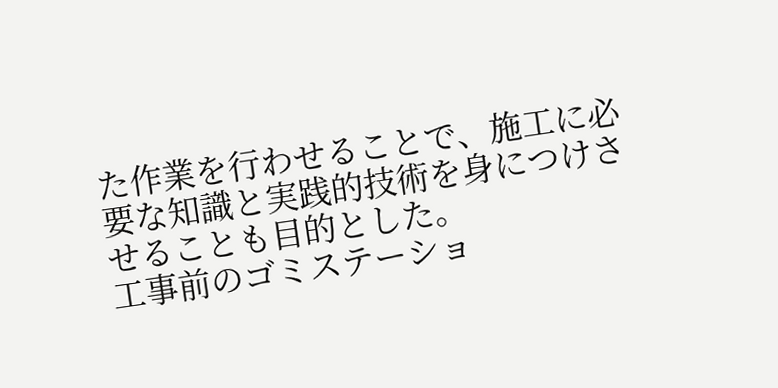た作業を行わせることで、施工に必要な知識と実践的技術を身につけさせることも目的とした。
工事前のゴミステーショ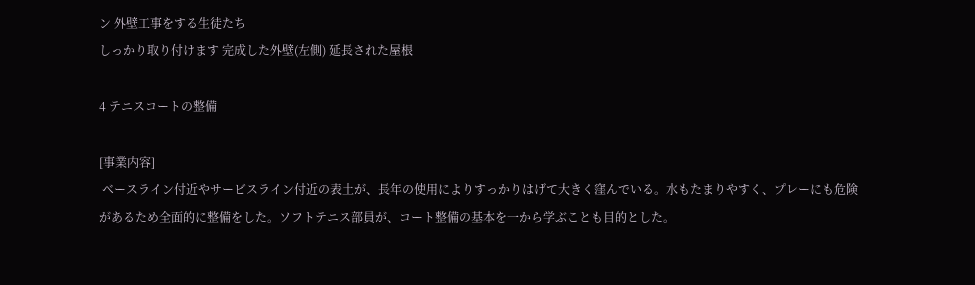ン 外壁工事をする生徒たち
しっかり取り付けます 完成した外壁(左側) 延長された屋根

4 テニスコートの整備

[事業内容]
 ベースライン付近やサービスライン付近の表土が、長年の使用によりすっかりはげて大きく窪んでいる。水もたまりやすく、プレーにも危険があるため全面的に整備をした。ソフトテニス部員が、コート整備の基本を一から学ぶことも目的とした。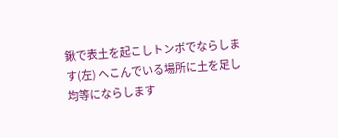鍬で表土を起こしトンボでならします(左) へこんでいる場所に土を足し均等にならします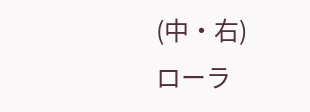(中・右)
ローラ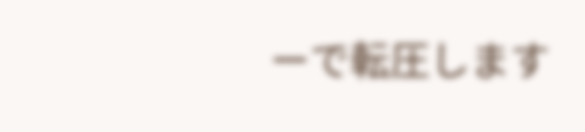ーで転圧します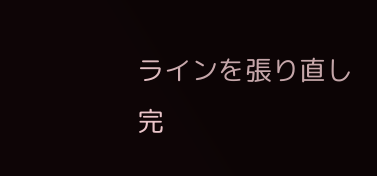ラインを張り直し完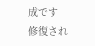成です 修復され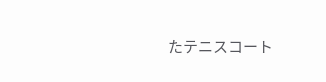たテニスコート